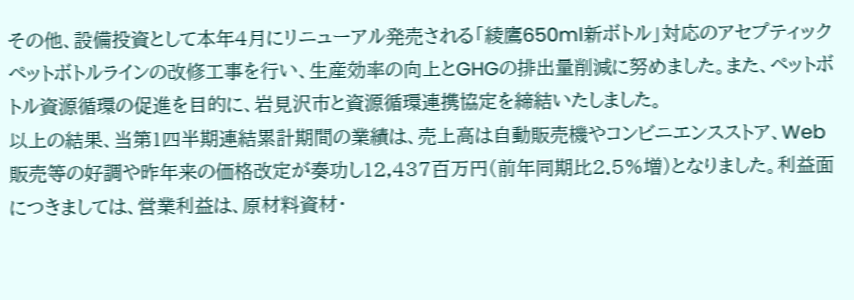その他、設備投資として本年4月にリニューアル発売される「綾鷹650ml新ボトル」対応のアセプティックペットボトルラインの改修工事を行い、生産効率の向上とGHGの排出量削減に努めました。また、ペットボトル資源循環の促進を目的に、岩見沢市と資源循環連携協定を締結いたしました。
以上の結果、当第1四半期連結累計期間の業績は、売上高は自動販売機やコンビニエンスストア、Web販売等の好調や昨年来の価格改定が奏功し12,437百万円(前年同期比2.5%増)となりました。利益面につきましては、営業利益は、原材料資材・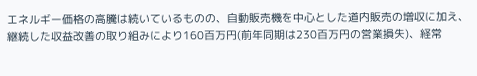エネルギー価格の高騰は続いているものの、自動販売機を中心とした道内販売の増収に加え、継続した収益改善の取り組みにより160百万円(前年同期は230百万円の営業損失)、経常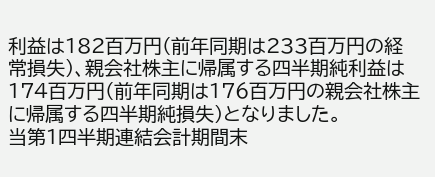利益は182百万円(前年同期は233百万円の経常損失)、親会社株主に帰属する四半期純利益は174百万円(前年同期は176百万円の親会社株主に帰属する四半期純損失)となりました。
当第1四半期連結会計期間末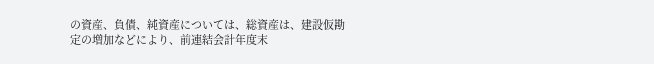の資産、負債、純資産については、総資産は、建設仮勘定の増加などにより、前連結会計年度末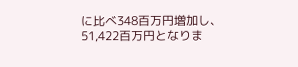に比べ348百万円増加し、51,422百万円となりま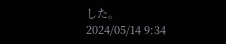した。
2024/05/14 9:34